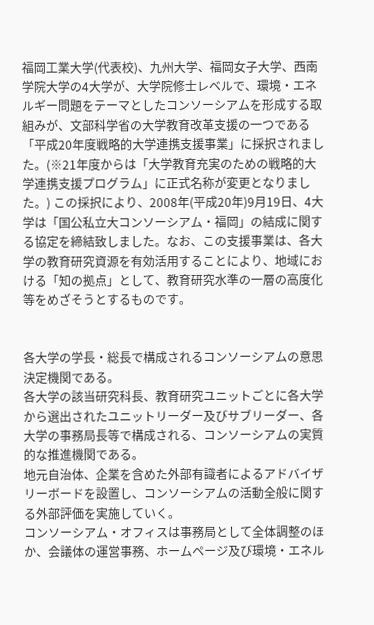福岡工業大学(代表校)、九州大学、福岡女子大学、西南学院大学の4大学が、大学院修士レベルで、環境・エネルギー問題をテーマとしたコンソーシアムを形成する取組みが、文部科学省の大学教育改革支援の一つである「平成20年度戦略的大学連携支援事業」に採択されました。(※21年度からは「大学教育充実のための戦略的大学連携支援プログラム」に正式名称が変更となりました。) この採択により、2008年(平成20年)9月19日、4大学は「国公私立大コンソーシアム・福岡」の結成に関する協定を締結致しました。なお、この支援事業は、各大学の教育研究資源を有効活用することにより、地域における「知の拠点」として、教育研究水準の一層の高度化等をめざそうとするものです。


各大学の学長・総長で構成されるコンソーシアムの意思決定機関である。
各大学の該当研究科長、教育研究ユニットごとに各大学から選出されたユニットリーダー及びサブリーダー、各大学の事務局長等で構成される、コンソーシアムの実質的な推進機関である。
地元自治体、企業を含めた外部有識者によるアドバイザリーボードを設置し、コンソーシアムの活動全般に関する外部評価を実施していく。
コンソーシアム・オフィスは事務局として全体調整のほか、会議体の運営事務、ホームページ及び環境・エネル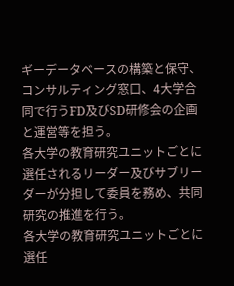ギーデータベースの構築と保守、コンサルティング窓口、4大学合同で行うFD及びSD研修会の企画と運営等を担う。
各大学の教育研究ユニットごとに選任されるリーダー及びサブリーダーが分担して委員を務め、共同研究の推進を行う。
各大学の教育研究ユニットごとに選任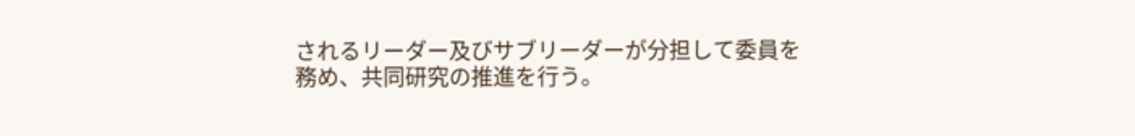されるリーダー及びサブリーダーが分担して委員を務め、共同研究の推進を行う。